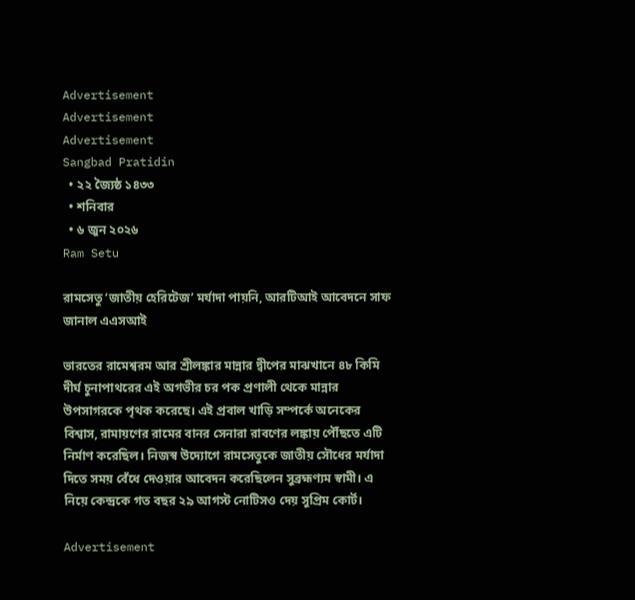Advertisement
Advertisement
Advertisement
Sangbad Pratidin
  • ২২ জ্যৈষ্ঠ ১৪৩৩
  • শনিবার
  • ৬ জুন ২০২৬
Ram Setu

রামসেতু ‘জাতীয় হেরিটেজ’ মর্যাদা পায়নি, আরটিআই আবেদনে সাফ জানাল এএসআই

ভারতের রামেশ্বরম আর শ্রীলঙ্কার মান্নার দ্বীপের মাঝখানে ৪৮ কিমি দীর্ঘ চুনাপাথরের এই অগভীর চর পক প্রণালী থেকে মান্নার উপসাগরকে পৃথক করেছে। এই প্রবাল খাড়ি সম্পর্কে অনেকের বিশ্বাস, রামায়ণের রামের বানর সেনারা রাবণের লঙ্কায় পৌঁছতে এটি নির্মাণ করেছিল। নিজস্ব উদ্যোগে রামসেতুকে জাতীয় সৌধের মর্যাদা দিতে সময় বেঁধে দেওয়ার আবেদন করেছিলেন সুব্রহ্মণ্যম স্বামী। এ নিয়ে কেন্দ্রকে গত বছর ২৯ আগস্ট নোটিসও দেয় সুপ্রিম কোর্ট।

Advertisement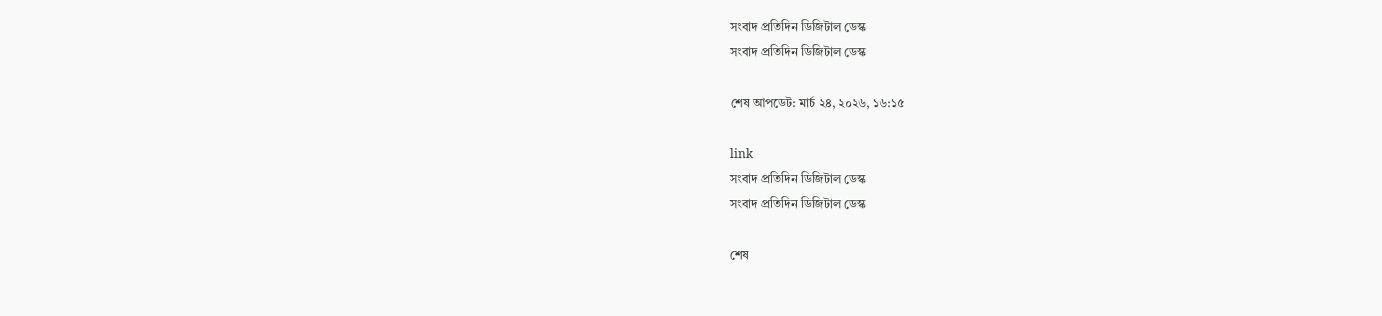সংবাদ প্রতিদিন ডিজিটাল ডেস্ক
সংবাদ প্রতিদিন ডিজিটাল ডেস্ক

শেষ আপডেট: মার্চ ২৪, ২০২৬, ১৬:১৫

link
সংবাদ প্রতিদিন ডিজিটাল ডেস্ক
সংবাদ প্রতিদিন ডিজিটাল ডেস্ক

শেষ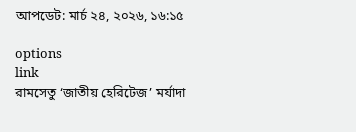আপডেট: মার্চ ২৪, ২০২৬, ১৬:১৫

options
link
রামসেতু ‘জাতীয় হেরিটেজ’ মর্যাদা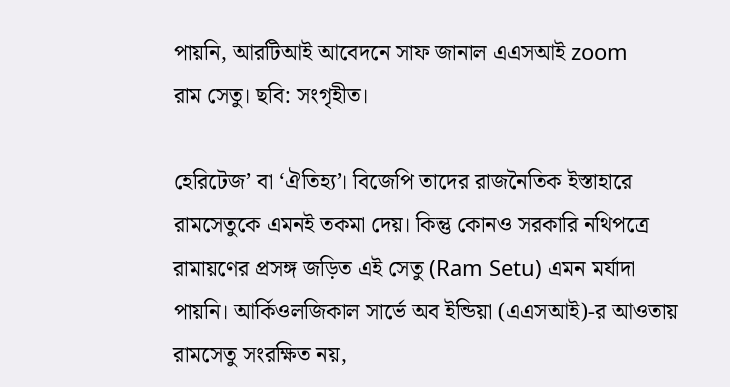পায়নি, আরটিআই আবেদনে সাফ জানাল এএসআই zoom
রাম সেতু। ছবি: সংগৃহীত।

হেরিটেজ’ বা ‘ঐতিহ্য’। বিজেপি তাদের রাজনৈতিক ইস্তাহারে রামসেতুকে এমনই তকমা দেয়। কিন্তু কোনও সরকারি নথিপত্রে রামায়ণের প্রসঙ্গ জড়িত এই সেতু (Ram Setu) এমন মর্যাদা পায়নি। আর্কিওলজিকাল সার্ভে অব ইন্ডিয়া (এএসআই)-র আওতায় রামসেতু সংরক্ষিত নয়,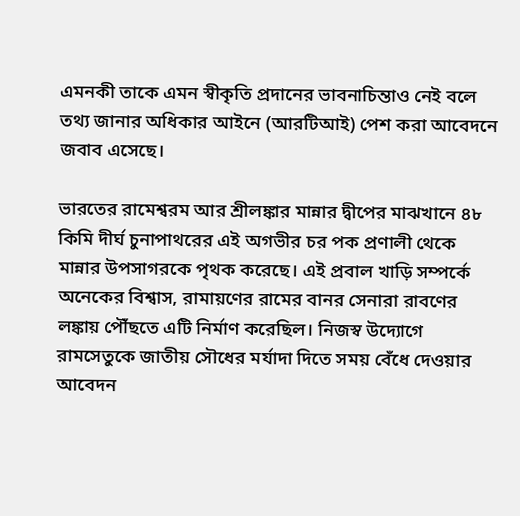এমনকী তাকে এমন স্বীকৃতি প্রদানের ভাবনাচিন্তাও নেই বলে তথ্য জানার অধিকার আইনে (আরটিআই) পেশ করা আবেদনে জবাব এসেছে।

ভারতের রামেশ্বরম আর শ্রীলঙ্কার মান্নার দ্বীপের মাঝখানে ৪৮ কিমি দীর্ঘ চুনাপাথরের এই অগভীর চর পক প্রণালী থেকে মান্নার উপসাগরকে পৃথক করেছে। এই প্রবাল খাড়ি সম্পর্কে অনেকের বিশ্বাস, রামায়ণের রামের বানর সেনারা রাবণের লঙ্কায় পৌঁছতে এটি নির্মাণ করেছিল। নিজস্ব উদ্যোগে রামসেতুকে জাতীয় সৌধের মর্যাদা দিতে সময় বেঁধে দেওয়ার আবেদন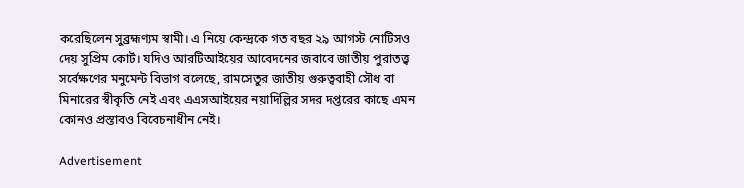করেছিলেন সুব্রহ্মণ্যম স্বামী। এ নিয়ে কেন্দ্রকে গত বছর ২৯ আগস্ট নোটিসও দেয় সুপ্রিম কোর্ট। যদিও আরটিআইয়ের আবেদনের জবাবে জাতীয় পুরাতত্ত্ব সর্বেক্ষণের মনুমেন্ট বিভাগ বলেছে, রামসেতুর জাতীয় গুরুত্ববাহী সৌধ বা মিনারের স্বীকৃতি নেই এবং এএসআইয়ের নয়াদিল্লির সদর দপ্তরের কাছে এমন কোনও প্রস্তাবও বিবেচনাধীন নেই।

Advertisement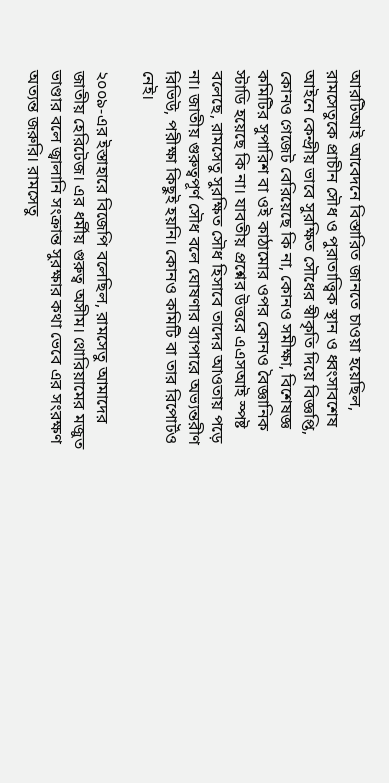আরটিআই আবেদনে বিস্তারিত জানতে চাওয়া হয়েছিল, রামসেতুকে প্রাচীন সৌধ ও পুরাতাত্ত্বিক স্থান ও ধ্বংসাবশেষ আইনে কেন্দ্রীয় ভাবে সুরক্ষিত সৌধের স্বীকৃতি দিয়ে বিজ্ঞপ্তি, কোনও গেজেট বেরিয়েছে কি না, কোনও সমীক্ষা, বিশেষজ্ঞ কমিটির সুপারিশ বা ওই কাঠামোর ওপর কোনও বৈজ্ঞানিক স্টাডি হয়েছে কি না। যাবতীয় প্রশ্নের উত্তরে এএসআই স্পষ্ট বলেছে, রামসেতু সুরক্ষিত সৌধ হিসাবে তাদের আওতায় পড়ে না। জাতীয় গুরুত্বপূর্ণ সৌধ বলে ঘোষণার ব্যাপারে অভ্যন্তরীণ রিভিউ, পরীক্ষা কিছুই হয়নি। কোনও কমিটি বা তার রিপোর্টও নেই।

২০০৯-এর ইস্তাহারে বিজেপি বলেছিল, রামসেতু আমাদের জাতীয় হেরিটেজ। এর ধর্মীয় গুরুত্ব অসীম। থোরিয়ামের মজুত ভাণ্ডার বলে জ্বালানি সংক্রান্ত সুরক্ষার কথা ভেবে এর সংরক্ষণ অত্যন্ত জরুরি। রামসেতু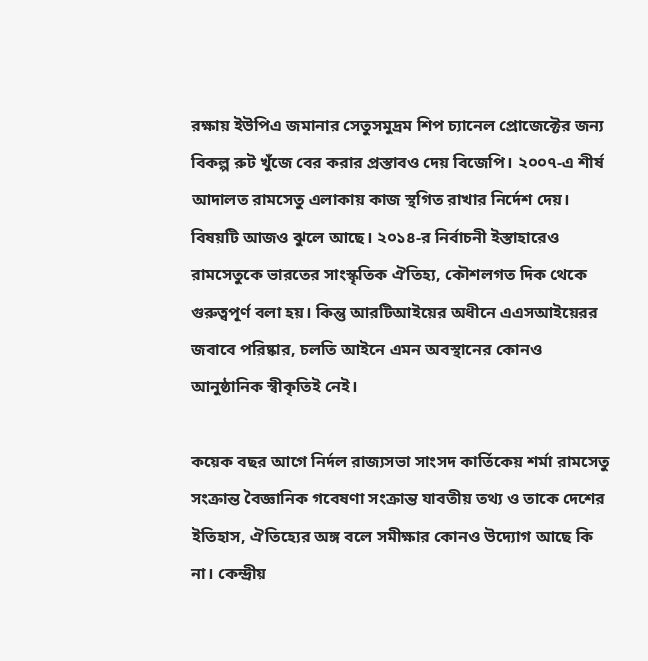রক্ষায় ইউপিএ জমানার সেতুসমুদ্রম শিপ চ্যানেল প্রোজেক্টের জন্য বিকল্প রুট খুঁজে বের করার প্রস্তাবও দেয় বিজেপি। ২০০৭-এ শীর্ষ আদালত রামসেতু এলাকায় কাজ স্থগিত রাখার নির্দেশ দেয়। বিষয়টি আজও ঝুলে আছে। ২০১৪-র নির্বাচনী ইস্তাহারেও রামসেতুকে ভারতের সাংস্কৃতিক ঐতিহ্য, কৌশলগত দিক থেকে গুরুত্বপূর্ণ বলা হয়। কিন্তু আরটিআইয়ের অধীনে এএসআইয়েরর জবাবে পরিষ্কার, চলতি আইনে এমন অবস্থানের কোনও আনুষ্ঠানিক স্বীকৃতিই নেই।

কয়েক বছর আগে নির্দল রাজ্যসভা সাংসদ কার্তিকেয় শর্মা রামসেতু সংক্রান্ত বৈজ্ঞানিক গবেষণা সংক্রান্ত যাবতীয় তথ্য ও তাকে দেশের ইতিহাস, ঐতিহ্যের অঙ্গ বলে সমীক্ষার কোনও উদ্যোগ আছে কি না। কেন্দ্রীয়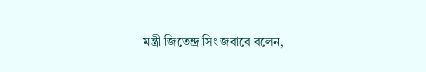মন্ত্রী জিতেন্দ্র সিং জবাবে বলেন,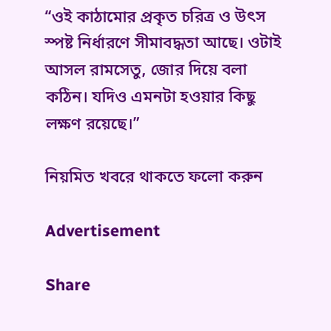“ওই কাঠামোর প্রকৃত চরিত্র ও উৎস স্পষ্ট নির্ধারণে সীমাবদ্ধতা আছে। ওটাই আসল রামসেতু, জোর দিয়ে বলা কঠিন। যদিও এমনটা হওয়ার কিছু লক্ষণ রয়েছে।”

নিয়মিত খবরে থাকতে ফলো করুন

Advertisement

Share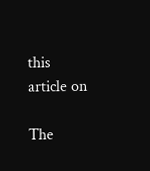this article on

The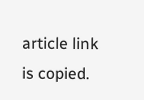article link is copied.